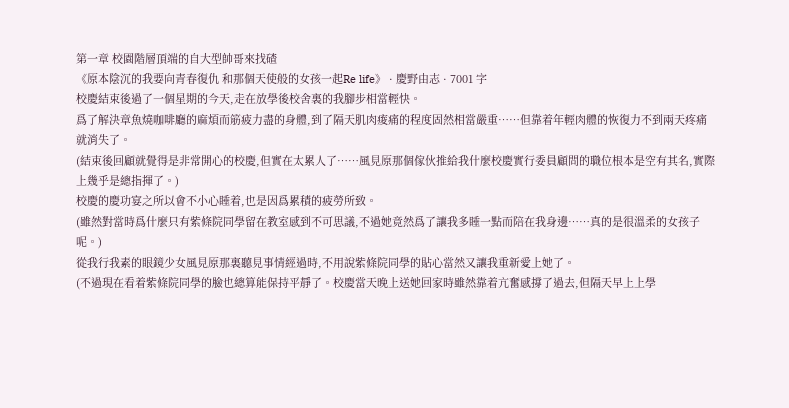第一章 校園階層頂端的自大型帥哥來找碴
《原本陰沉的我要向青春復仇 和那個天使般的女孩一起Re life》 · 慶野由志 · 7001 字
校慶結束後過了一個星期的今天,走在放學後校舍裏的我腳步相當輕快。
爲了解決章魚燒咖啡廳的麻煩而筋疲力盡的身體,到了隔天肌肉痠痛的程度固然相當嚴重……但靠着年輕肉體的恢復力不到兩天疼痛就消失了。
(結束後回顧就覺得是非常開心的校慶,但實在太累人了……風見原那個傢伙推給我什麼校慶實行委員顧問的職位根本是空有其名,實際上幾乎是總指揮了。)
校慶的慶功宴之所以會不小心睡着,也是因爲累積的疲勞所致。
(雖然對當時爲什麼只有紫條院同學留在教室感到不可思議,不過她竟然爲了讓我多睡一點而陪在我身邊……真的是很溫柔的女孩子呢。)
從我行我素的眼鏡少女風見原那裏聽見事情經過時,不用說紫條院同學的貼心當然又讓我重新愛上她了。
(不過現在看着紫條院同學的臉也總算能保持平靜了。校慶當天晚上送她回家時雖然靠着亢奮感撐了過去,但隔天早上上學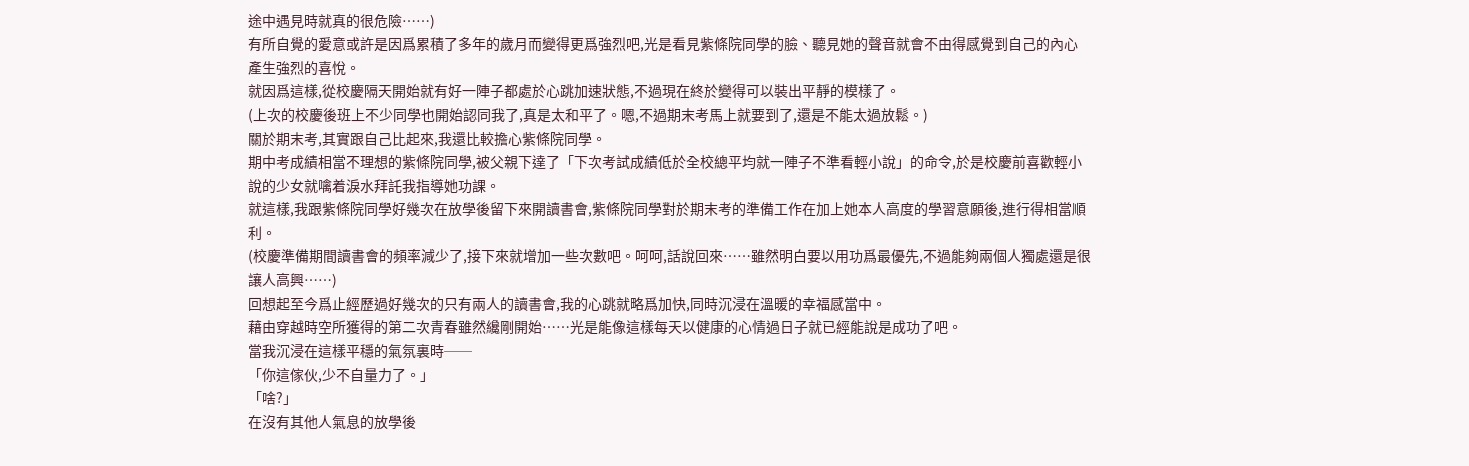途中遇見時就真的很危險……)
有所自覺的愛意或許是因爲累積了多年的歲月而變得更爲強烈吧,光是看見紫條院同學的臉、聽見她的聲音就會不由得感覺到自己的內心產生強烈的喜悅。
就因爲這樣,從校慶隔天開始就有好一陣子都處於心跳加速狀態,不過現在終於變得可以裝出平靜的模樣了。
(上次的校慶後班上不少同學也開始認同我了,真是太和平了。嗯,不過期末考馬上就要到了,還是不能太過放鬆。)
關於期末考,其實跟自己比起來,我還比較擔心紫條院同學。
期中考成績相當不理想的紫條院同學,被父親下達了「下次考試成績低於全校總平均就一陣子不準看輕小說」的命令,於是校慶前喜歡輕小說的少女就噙着淚水拜託我指導她功課。
就這樣,我跟紫條院同學好幾次在放學後留下來開讀書會,紫條院同學對於期末考的準備工作在加上她本人高度的學習意願後,進行得相當順利。
(校慶準備期間讀書會的頻率減少了,接下來就增加一些次數吧。呵呵,話說回來……雖然明白要以用功爲最優先,不過能夠兩個人獨處還是很讓人高興……)
回想起至今爲止經歷過好幾次的只有兩人的讀書會,我的心跳就略爲加快,同時沉浸在溫暖的幸福感當中。
藉由穿越時空所獲得的第二次青春雖然纔剛開始……光是能像這樣每天以健康的心情過日子就已經能說是成功了吧。
當我沉浸在這樣平穩的氣氛裏時──
「你這傢伙,少不自量力了。」
「啥?」
在沒有其他人氣息的放學後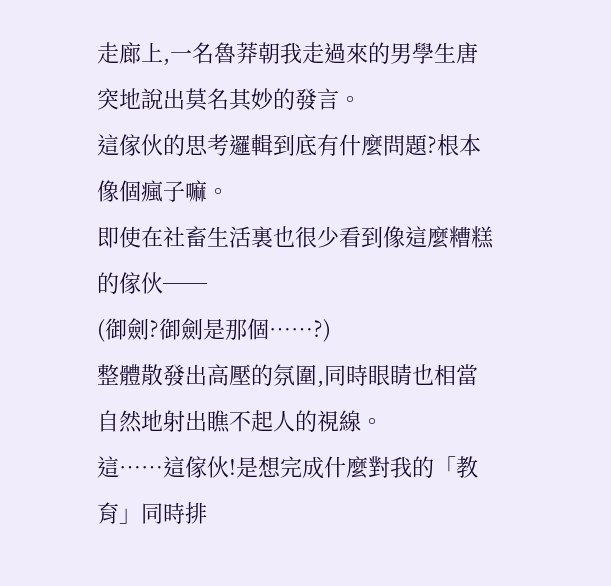走廊上,一名魯莽朝我走過來的男學生唐突地說出莫名其妙的發言。
這傢伙的思考邏輯到底有什麼問題?根本像個瘋子嘛。
即使在社畜生活裏也很少看到像這麼糟糕的傢伙──
(御劍?御劍是那個……?)
整體散發出高壓的氛圍,同時眼睛也相當自然地射出瞧不起人的視線。
這……這傢伙!是想完成什麼對我的「教育」同時排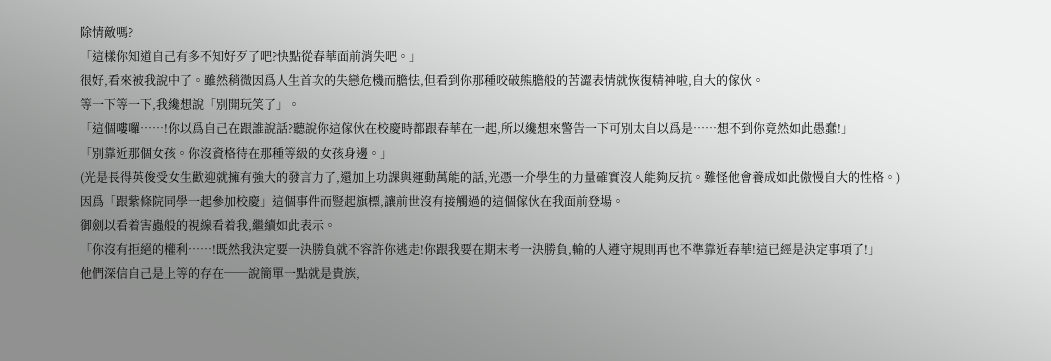除情敵嗎?
「這樣你知道自己有多不知好歹了吧?快點從春華面前消失吧。」
很好,看來被我說中了。雖然稍微因爲人生首次的失戀危機而膽怯,但看到你那種咬破熊膽般的苦澀表情就恢復精神啦,自大的傢伙。
等一下等一下,我纔想說「別開玩笑了」。
「這個嘍囉……!你以爲自己在跟誰說話?聽說你這傢伙在校慶時都跟春華在一起,所以纔想來警告一下可別太自以爲是……想不到你竟然如此愚蠢!」
「別靠近那個女孩。你沒資格待在那種等級的女孩身邊。」
(光是長得英俊受女生歡迎就擁有強大的發言力了,還加上功課與運動萬能的話,光憑一介學生的力量確實沒人能夠反抗。難怪他會養成如此傲慢自大的性格。)
因爲「跟紫條院同學一起參加校慶」這個事件而豎起旗標,讓前世沒有接觸過的這個傢伙在我面前登場。
御劍以看着害蟲般的視線看着我,繼續如此表示。
「你沒有拒絕的權利……!既然我決定要一決勝負就不容許你逃走!你跟我要在期末考一決勝負,輸的人遵守規則再也不準靠近春華!這已經是決定事項了!」
他們深信自己是上等的存在──說簡單一點就是貴族,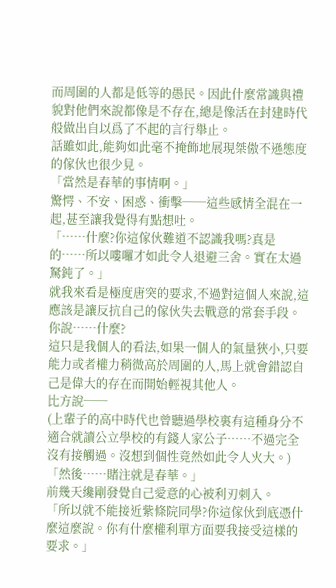而周圍的人都是低等的愚民。因此什麼常識與禮貌對他們來說都像是不存在,總是像活在封建時代般做出自以爲了不起的言行舉止。
話雖如此,能夠如此毫不掩飾地展現桀傲不遜態度的傢伙也很少見。
「當然是春華的事情啊。」
驚愕、不安、困惑、衝擊──這些感情全混在一起,甚至讓我覺得有點想吐。
「……什麼?你這傢伙難道不認識我嗎?真是的……所以嘍囉才如此令人退避三舍。實在太過駑鈍了。」
就我來看是極度唐突的要求,不過對這個人來說,這應該是讓反抗自己的傢伙失去戰意的常套手段。
你說……什麼?
這只是我個人的看法,如果一個人的氣量狹小,只要能力或者權力稍微高於周圍的人,馬上就會錯認自己是偉大的存在而開始輕視其他人。
比方說──
(上輩子的高中時代也曾聽過學校裏有這種身分不適合就讀公立學校的有錢人家公子……不過完全沒有接觸過。沒想到個性竟然如此令人火大。)
「然後……賭注就是春華。」
前幾天纔剛發覺自己愛意的心被利刃刺入。
「所以就不能接近紫條院同學?你這傢伙到底憑什麼這麼說。你有什麼權利單方面要我接受這樣的要求。」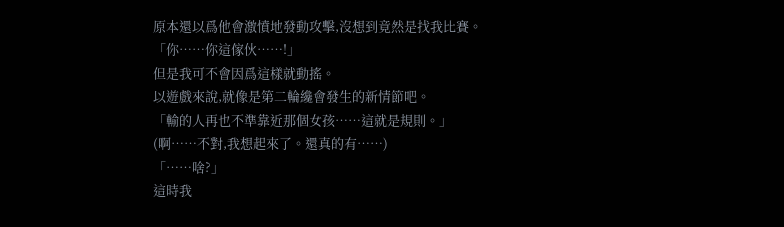原本還以爲他會激憤地發動攻擊,沒想到竟然是找我比賽。
「你……你這傢伙……!」
但是我可不會因爲這樣就動搖。
以遊戲來說,就像是第二輪纔會發生的新情節吧。
「輸的人再也不準靠近那個女孩……這就是規則。」
(啊……不對,我想起來了。還真的有……)
「……啥?」
這時我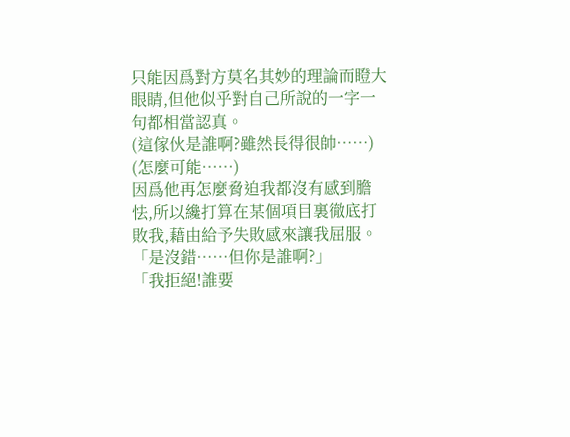只能因爲對方莫名其妙的理論而瞪大眼睛,但他似乎對自己所說的一字一句都相當認真。
(這傢伙是誰啊?雖然長得很帥……)
(怎麼可能……)
因爲他再怎麼脅迫我都沒有感到膽怯,所以纔打算在某個項目裏徹底打敗我,藉由給予失敗感來讓我屈服。
「是沒錯……但你是誰啊?」
「我拒絕!誰要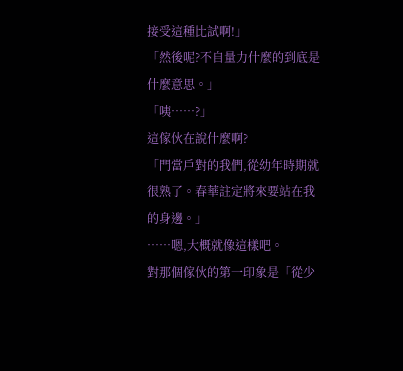接受這種比試啊!」
「然後呢?不自量力什麼的到底是什麼意思。」
「咦……?」
這傢伙在說什麼啊?
「門當戶對的我們,從幼年時期就很熟了。春華註定將來要站在我的身邊。」
……嗯,大概就像這樣吧。
對那個傢伙的第一印象是「從少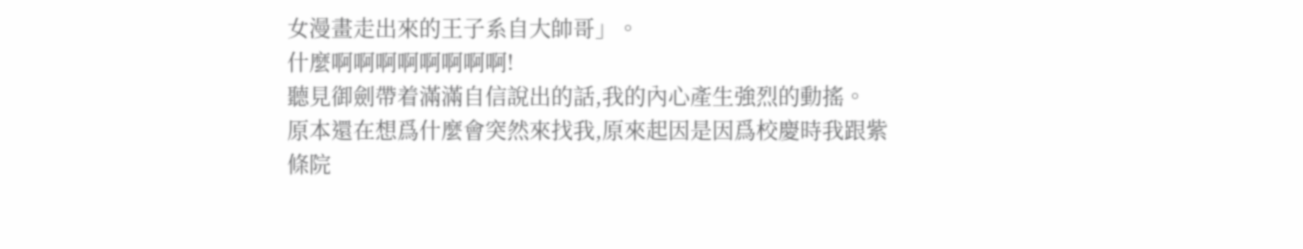女漫畫走出來的王子系自大帥哥」。
什麼啊啊啊啊啊啊啊啊!
聽見御劍帶着滿滿自信說出的話,我的內心產生強烈的動搖。
原本還在想爲什麼會突然來找我,原來起因是因爲校慶時我跟紫條院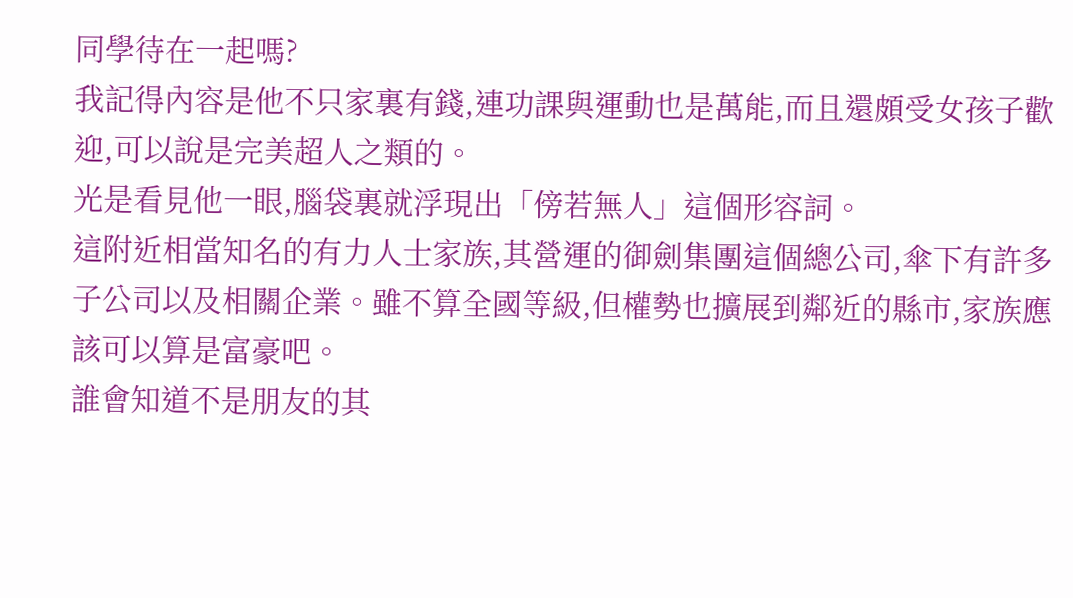同學待在一起嗎?
我記得內容是他不只家裏有錢,連功課與運動也是萬能,而且還頗受女孩子歡迎,可以說是完美超人之類的。
光是看見他一眼,腦袋裏就浮現出「傍若無人」這個形容詞。
這附近相當知名的有力人士家族,其營運的御劍集團這個總公司,傘下有許多子公司以及相關企業。雖不算全國等級,但權勢也擴展到鄰近的縣市,家族應該可以算是富豪吧。
誰會知道不是朋友的其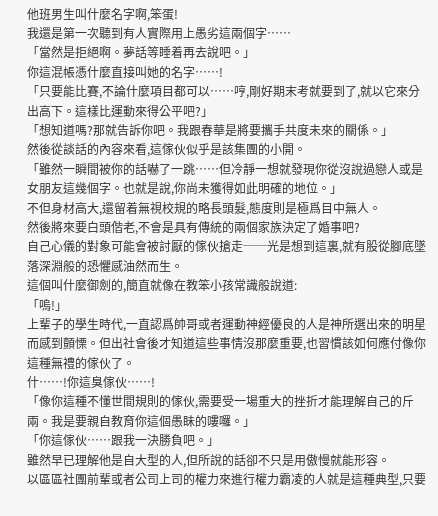他班男生叫什麼名字啊,笨蛋!
我還是第一次聽到有人實際用上愚劣這兩個字……
「當然是拒絕啊。夢話等睡着再去說吧。」
你這混帳憑什麼直接叫她的名字……!
「只要能比賽,不論什麼項目都可以……哼,剛好期末考就要到了,就以它來分出高下。這樣比運動來得公平吧?」
「想知道嗎?那就告訴你吧。我跟春華是將要攜手共度未來的關係。」
然後從談話的內容來看,這傢伙似乎是該集團的小開。
「雖然一瞬間被你的話嚇了一跳……但冷靜一想就發現你從沒說過戀人或是女朋友這幾個字。也就是說,你尚未獲得如此明確的地位。」
不但身材高大,還留着無視校規的略長頭髮,態度則是極爲目中無人。
然後將來要白頭偕老,不會是具有傳統的兩個家族決定了婚事吧?
自己心儀的對象可能會被討厭的傢伙搶走──光是想到這裏,就有股從腳底墜落深淵般的恐懼感油然而生。
這個叫什麼御劍的,簡直就像在教笨小孩常識般說道:
「嗚!」
上輩子的學生時代,一直認爲帥哥或者運動神經優良的人是神所選出來的明星而感到顫慄。但出社會後才知道這些事情沒那麼重要,也習慣該如何應付像你這種無禮的傢伙了。
什……!你這臭傢伙……!
「像你這種不懂世間規則的傢伙,需要受一場重大的挫折才能理解自己的斤兩。我是要親自教育你這個愚眛的嘍囉。」
「你這傢伙……跟我一決勝負吧。」
雖然早已理解他是自大型的人,但所說的話卻不只是用傲慢就能形容。
以區區社團前輩或者公司上司的權力來進行權力霸凌的人就是這種典型,只要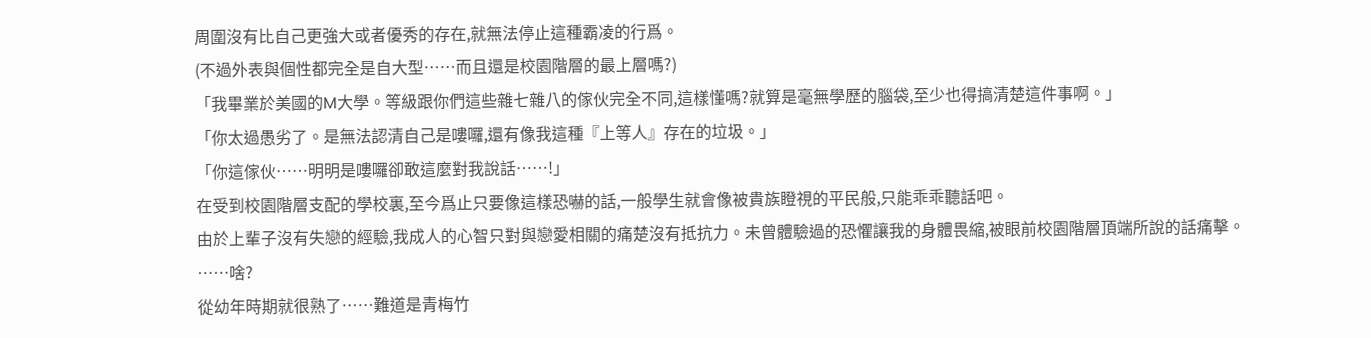周圍沒有比自己更強大或者優秀的存在,就無法停止這種霸凌的行爲。
(不過外表與個性都完全是自大型……而且還是校園階層的最上層嗎?)
「我畢業於美國的M大學。等級跟你們這些雜七雜八的傢伙完全不同,這樣懂嗎?就算是毫無學歷的腦袋,至少也得搞清楚這件事啊。」
「你太過愚劣了。是無法認清自己是嘍囉,還有像我這種『上等人』存在的垃圾。」
「你這傢伙……明明是嘍囉卻敢這麼對我說話……!」
在受到校園階層支配的學校裏,至今爲止只要像這樣恐嚇的話,一般學生就會像被貴族瞪視的平民般,只能乖乖聽話吧。
由於上輩子沒有失戀的經驗,我成人的心智只對與戀愛相關的痛楚沒有抵抗力。未曾體驗過的恐懼讓我的身體畏縮,被眼前校園階層頂端所說的話痛擊。
……啥?
從幼年時期就很熟了……難道是青梅竹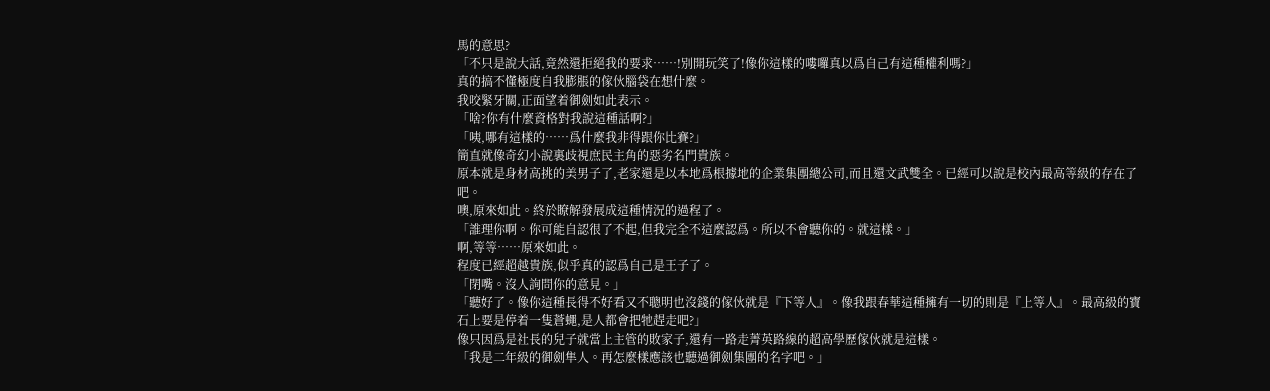馬的意思?
「不只是說大話,竟然還拒絕我的要求……!別開玩笑了!像你這樣的嘍囉真以爲自己有這種權利嗎?」
真的搞不懂極度自我膨脹的傢伙腦袋在想什麼。
我咬緊牙關,正面望着御劍如此表示。
「啥?你有什麼資格對我說這種話啊?」
「咦,哪有這樣的……爲什麼我非得跟你比賽?」
簡直就像奇幻小說裏歧視庶民主角的惡劣名門貴族。
原本就是身材高挑的美男子了,老家還是以本地爲根據地的企業集團總公司,而且還文武雙全。已經可以說是校內最高等級的存在了吧。
噢,原來如此。終於瞭解發展成這種情況的過程了。
「誰理你啊。你可能自認很了不起,但我完全不這麼認爲。所以不會聽你的。就這樣。」
啊,等等……原來如此。
程度已經超越貴族,似乎真的認爲自己是王子了。
「閉嘴。沒人詢問你的意見。」
「聽好了。像你這種長得不好看又不聰明也沒錢的傢伙就是『下等人』。像我跟春華這種擁有一切的則是『上等人』。最高級的寶石上要是停着一隻蒼蠅,是人都會把牠趕走吧?」
像只因爲是社長的兒子就當上主管的敗家子,還有一路走菁英路線的超高學歷傢伙就是這樣。
「我是二年級的御劍隼人。再怎麼樣應該也聽過御劍集團的名字吧。」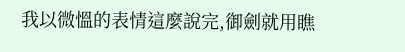我以微慍的表情這麼說完,御劍就用瞧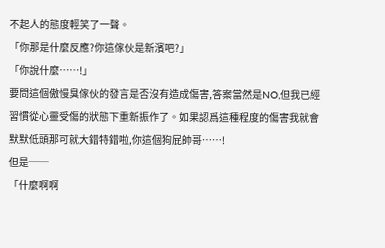不起人的態度輕笑了一聲。
「你那是什麼反應?你這傢伙是新濱吧?」
「你說什麼……!」
要問這個傲慢臭傢伙的發言是否沒有造成傷害,答案當然是NO,但我已經習慣從心靈受傷的狀態下重新振作了。如果認爲這種程度的傷害我就會默默低頭那可就大錯特錯啦,你這個狗屁帥哥……!
但是──
「什麼啊啊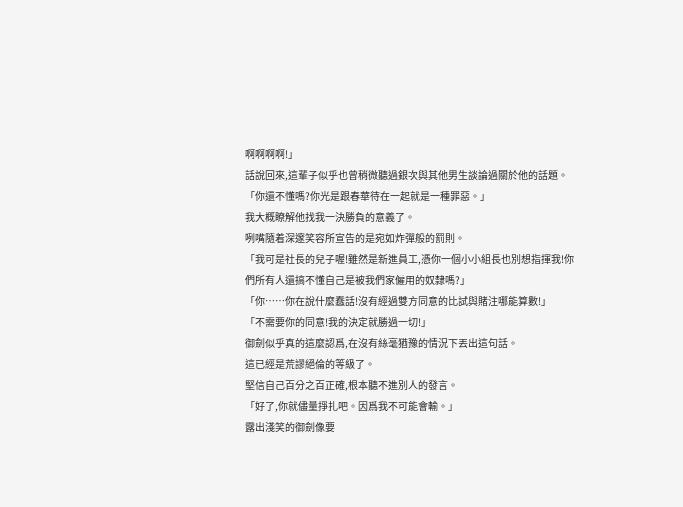啊啊啊啊!」
話說回來,這輩子似乎也曾稍微聽過銀次與其他男生談論過關於他的話題。
「你還不懂嗎?你光是跟春華待在一起就是一種罪惡。」
我大概瞭解他找我一決勝負的意義了。
咧嘴隨着深邃笑容所宣告的是宛如炸彈般的罰則。
「我可是社長的兒子喔!雖然是新進員工,憑你一個小小組長也別想指揮我!你們所有人還搞不懂自己是被我們家僱用的奴隸嗎?」
「你……你在說什麼蠢話!沒有經過雙方同意的比試與賭注哪能算數!」
「不需要你的同意!我的決定就勝過一切!」
御劍似乎真的這麼認爲,在沒有絲毫猶豫的情況下丟出這句話。
這已經是荒謬絕倫的等級了。
堅信自己百分之百正確,根本聽不進別人的發言。
「好了,你就儘量掙扎吧。因爲我不可能會輸。」
露出淺笑的御劍像要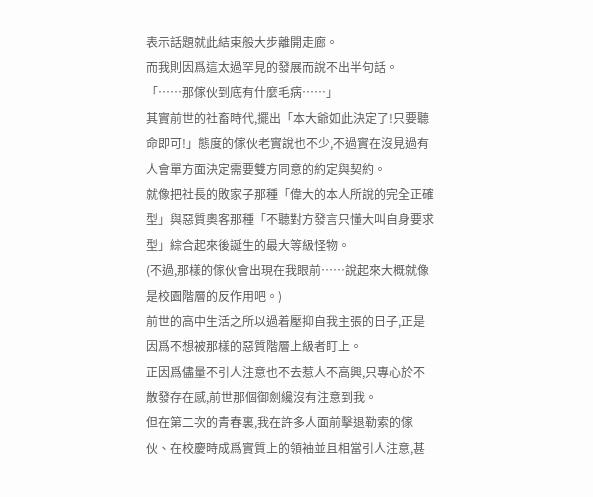表示話題就此結束般大步離開走廊。
而我則因爲這太過罕見的發展而說不出半句話。
「……那傢伙到底有什麼毛病……」
其實前世的社畜時代,擺出「本大爺如此決定了!只要聽命即可!」態度的傢伙老實說也不少,不過實在沒見過有人會單方面決定需要雙方同意的約定與契約。
就像把社長的敗家子那種「偉大的本人所說的完全正確型」與惡質奧客那種「不聽對方發言只懂大叫自身要求型」綜合起來後誕生的最大等級怪物。
(不過,那樣的傢伙會出現在我眼前……說起來大概就像是校園階層的反作用吧。)
前世的高中生活之所以過着壓抑自我主張的日子,正是因爲不想被那樣的惡質階層上級者盯上。
正因爲儘量不引人注意也不去惹人不高興,只專心於不散發存在感,前世那個御劍纔沒有注意到我。
但在第二次的青春裏,我在許多人面前擊退勒索的傢伙、在校慶時成爲實質上的領袖並且相當引人注意,甚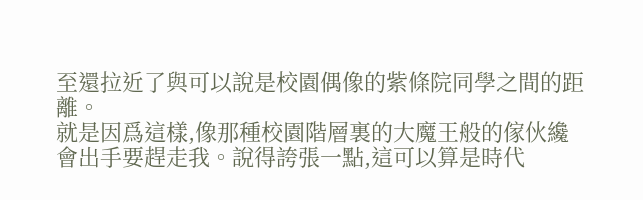至還拉近了與可以說是校園偶像的紫條院同學之間的距離。
就是因爲這樣,像那種校園階層裏的大魔王般的傢伙纔會出手要趕走我。說得誇張一點,這可以算是時代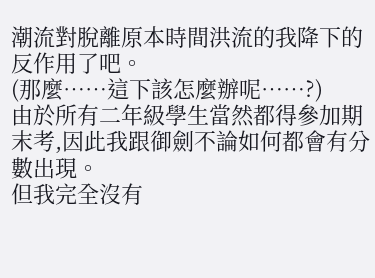潮流對脫離原本時間洪流的我降下的反作用了吧。
(那麼……這下該怎麼辦呢……?)
由於所有二年級學生當然都得參加期末考,因此我跟御劍不論如何都會有分數出現。
但我完全沒有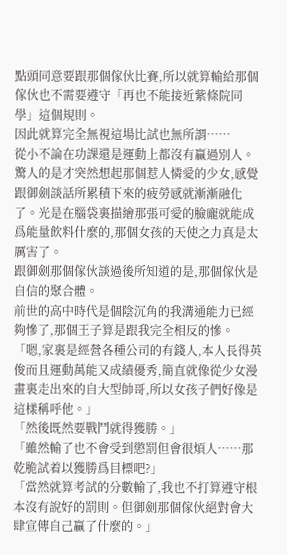點頭同意要跟那個傢伙比賽,所以就算輸給那個傢伙也不需要遵守「再也不能接近紫條院同學」這個規則。
因此就算完全無視這場比試也無所謂……
從小不論在功課還是運動上都沒有贏過別人。
驚人的是才突然想起那個惹人憐愛的少女,感覺跟御劍談話所累積下來的疲勞感就漸漸融化了。光是在腦袋裏描繪那張可愛的臉龐就能成爲能量飲料什麼的,那個女孩的天使之力真是太厲害了。
跟御劍那個傢伙談過後所知道的是,那個傢伙是自信的聚合體。
前世的高中時代是個陰沉角的我溝通能力已經夠慘了,那個王子算是跟我完全相反的慘。
「嗯,家裏是經營各種公司的有錢人,本人長得英俊而且運動萬能又成績優秀,簡直就像從少女漫畫裏走出來的自大型帥哥,所以女孩子們好像是這樣稱呼他。」
「然後既然要戰鬥就得獲勝。」
「雖然輸了也不會受到懲罰但會很煩人……那乾脆試着以獲勝爲目標吧?」
「當然就算考試的分數輸了,我也不打算遵守根本沒有說好的罰則。但御劍那個傢伙絕對會大肆宣傳自己贏了什麼的。」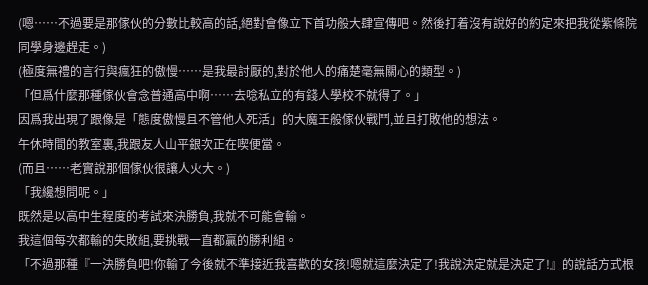(嗯……不過要是那傢伙的分數比較高的話,絕對會像立下首功般大肆宣傳吧。然後打着沒有說好的約定來把我從紫條院同學身邊趕走。)
(極度無禮的言行與瘋狂的傲慢……是我最討厭的,對於他人的痛楚毫無關心的類型。)
「但爲什麼那種傢伙會念普通高中啊……去唸私立的有錢人學校不就得了。」
因爲我出現了跟像是「態度傲慢且不管他人死活」的大魔王般傢伙戰鬥,並且打敗他的想法。
午休時間的教室裏,我跟友人山平銀次正在喫便當。
(而且……老實說那個傢伙很讓人火大。)
「我纔想問呢。」
既然是以高中生程度的考試來決勝負,我就不可能會輸。
我這個每次都輸的失敗組,要挑戰一直都贏的勝利組。
「不過那種『一決勝負吧!你輸了今後就不準接近我喜歡的女孩!嗯就這麼決定了!我說決定就是決定了!』的說話方式根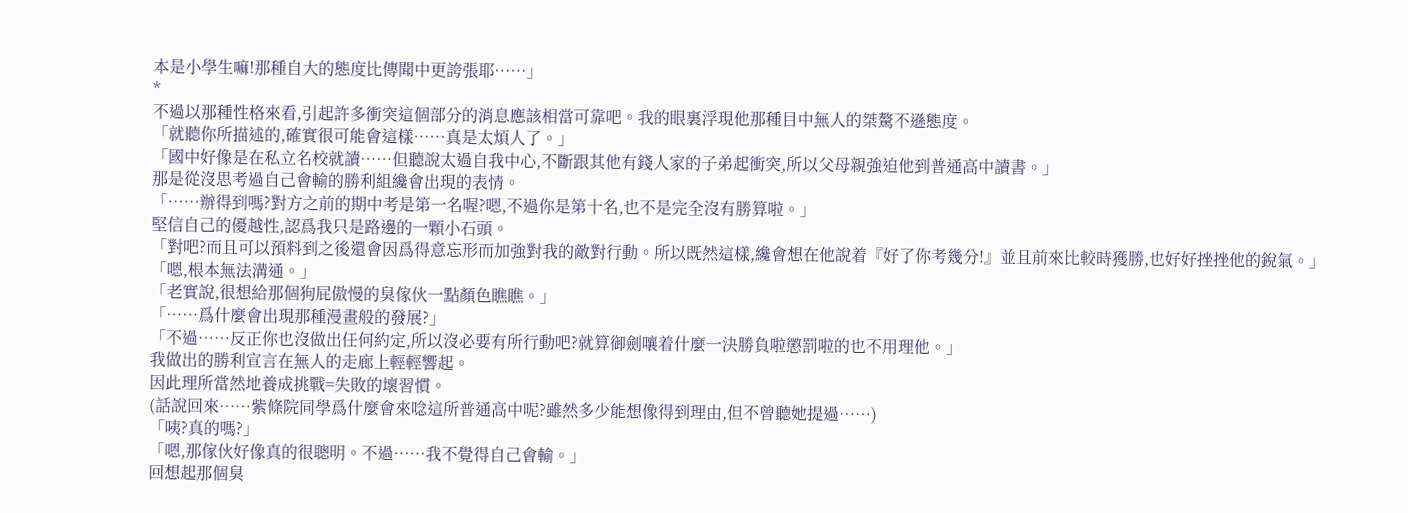本是小學生嘛!那種自大的態度比傳聞中更誇張耶……」
*
不過以那種性格來看,引起許多衝突這個部分的消息應該相當可靠吧。我的眼裏浮現他那種目中無人的桀驁不遜態度。
「就聽你所描述的,確實很可能會這樣……真是太煩人了。」
「國中好像是在私立名校就讀……但聽說太過自我中心,不斷跟其他有錢人家的子弟起衝突,所以父母親強迫他到普通高中讀書。」
那是從沒思考過自己會輸的勝利組纔會出現的表情。
「……辦得到嗎?對方之前的期中考是第一名喔?嗯,不過你是第十名,也不是完全沒有勝算啦。」
堅信自己的優越性,認爲我只是路邊的一顆小石頭。
「對吧?而且可以預料到之後還會因爲得意忘形而加強對我的敵對行動。所以既然這樣,纔會想在他說着『好了你考幾分!』並且前來比較時獲勝,也好好挫挫他的銳氣。」
「嗯,根本無法溝通。」
「老實說,很想給那個狗屁傲慢的臭傢伙一點顏色瞧瞧。」
「……爲什麼會出現那種漫畫般的發展?」
「不過……反正你也沒做出任何約定,所以沒必要有所行動吧?就算御劍嚷着什麼一決勝負啦懲罰啦的也不用理他。」
我做出的勝利宣言在無人的走廊上輕輕響起。
因此理所當然地養成挑戰=失敗的壞習慣。
(話說回來……紫條院同學爲什麼會來唸這所普通高中呢?雖然多少能想像得到理由,但不曾聽她提過……)
「咦?真的嗎?」
「嗯,那傢伙好像真的很聰明。不過……我不覺得自己會輸。」
回想起那個臭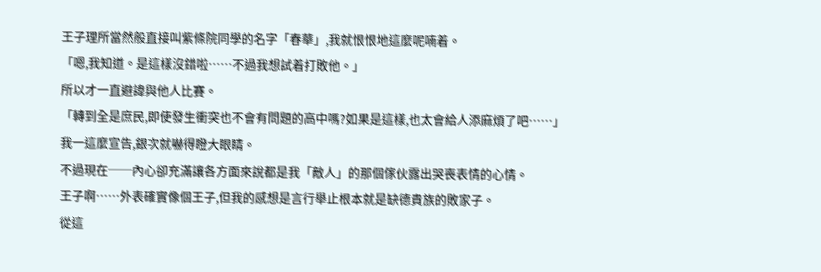王子理所當然般直接叫紫條院同學的名字「春華」,我就恨恨地這麼呢喃着。
「嗯,我知道。是這樣沒錯啦……不過我想試着打敗他。」
所以才一直避諱與他人比賽。
「轉到全是庶民,即使發生衝突也不會有問題的高中嗎?如果是這樣,也太會給人添麻煩了吧……」
我一這麼宣告,銀次就嚇得瞪大眼睛。
不過現在──內心卻充滿讓各方面來說都是我「敵人」的那個傢伙露出哭喪表情的心情。
王子啊……外表確實像個王子,但我的感想是言行舉止根本就是缺德貴族的敗家子。
從這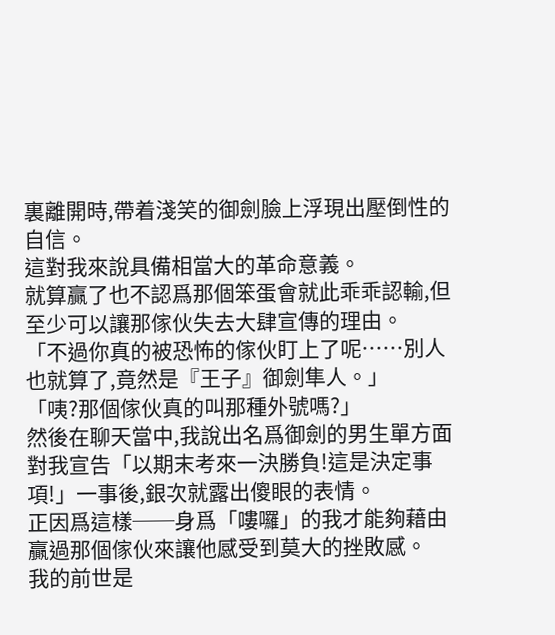裏離開時,帶着淺笑的御劍臉上浮現出壓倒性的自信。
這對我來說具備相當大的革命意義。
就算贏了也不認爲那個笨蛋會就此乖乖認輸,但至少可以讓那傢伙失去大肆宣傳的理由。
「不過你真的被恐怖的傢伙盯上了呢……別人也就算了,竟然是『王子』御劍隼人。」
「咦?那個傢伙真的叫那種外號嗎?」
然後在聊天當中,我說出名爲御劍的男生單方面對我宣告「以期末考來一決勝負!這是決定事項!」一事後,銀次就露出傻眼的表情。
正因爲這樣──身爲「嘍囉」的我才能夠藉由贏過那個傢伙來讓他感受到莫大的挫敗感。
我的前世是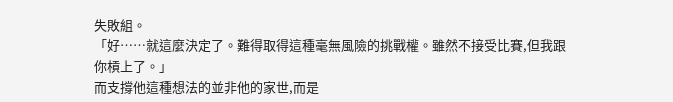失敗組。
「好……就這麼決定了。難得取得這種毫無風險的挑戰權。雖然不接受比賽,但我跟你槓上了。」
而支撐他這種想法的並非他的家世,而是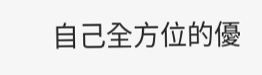自己全方位的優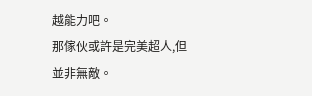越能力吧。
那傢伙或許是完美超人,但並非無敵。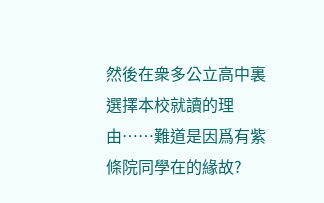然後在衆多公立高中裏選擇本校就讀的理由……難道是因爲有紫條院同學在的緣故?